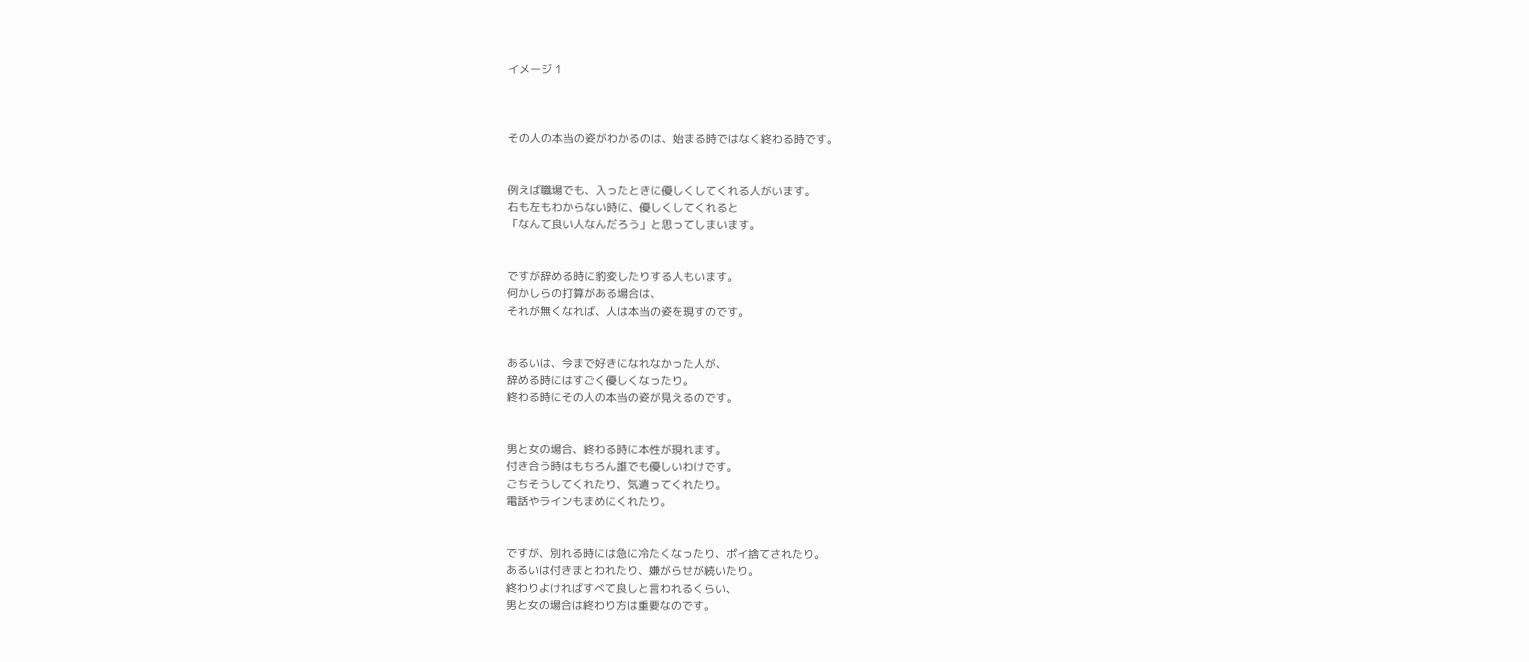イメージ 1



その人の本当の姿がわかるのは、始まる時ではなく終わる時です。


例えば職場でも、入ったときに優しくしてくれる人がいます。
右も左もわからない時に、優しくしてくれると
「なんて良い人なんだろう」と思ってしまいます。


ですが辞める時に豹変したりする人もいます。
何かしらの打算がある場合は、
それが無くなれば、人は本当の姿を現すのです。


あるいは、今まで好きになれなかった人が、
辞める時にはすごく優しくなったり。
終わる時にその人の本当の姿が見えるのです。


男と女の場合、終わる時に本性が現れます。
付き合う時はもちろん誰でも優しいわけです。
ごちそうしてくれたり、気遣ってくれたり。
電話やラインもまめにくれたり。


ですが、別れる時には急に冷たくなったり、ポイ捨てされたり。
あるいは付きまとわれたり、嫌がらせが続いたり。
終わりよければすべて良しと言われるくらい、
男と女の場合は終わり方は重要なのです。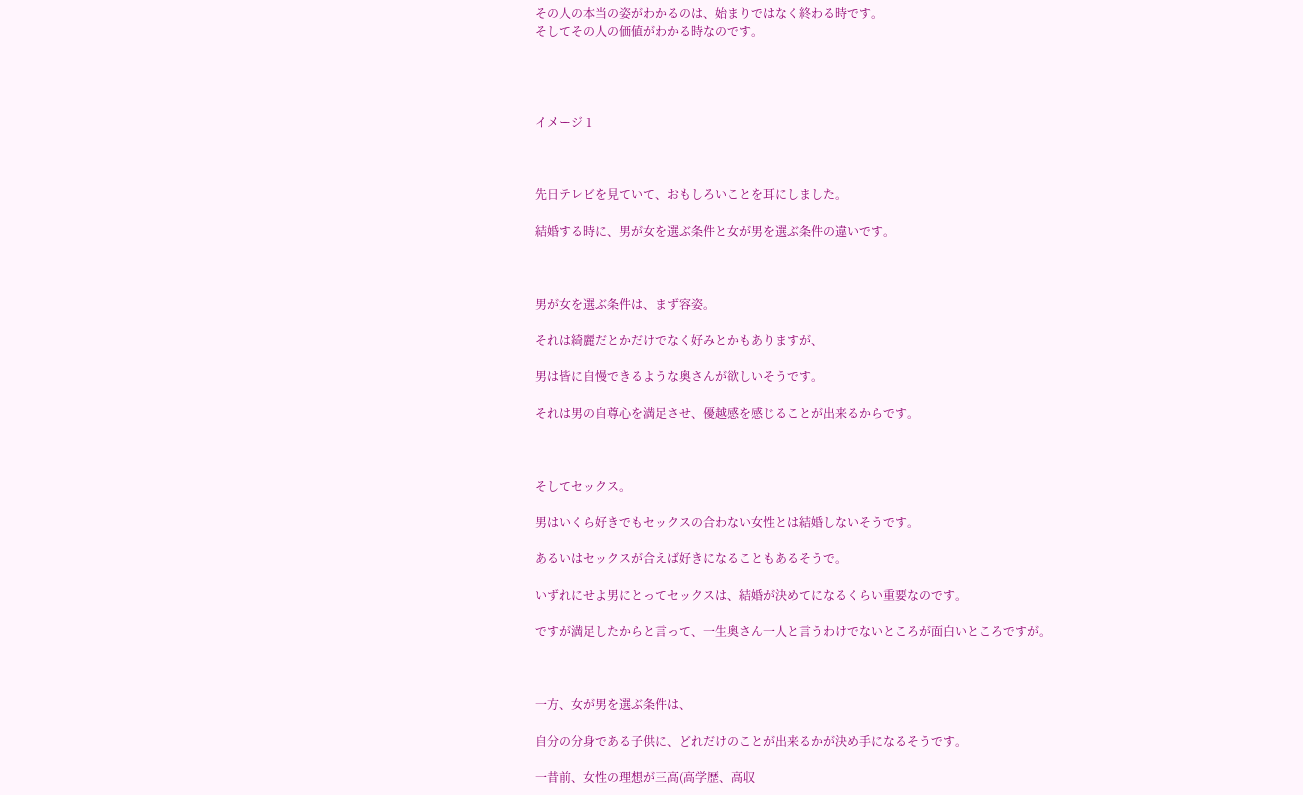その人の本当の姿がわかるのは、始まりではなく終わる時です。
そしてその人の価値がわかる時なのです。




イメージ 1



先日テレビを見ていて、おもしろいことを耳にしました。

結婚する時に、男が女を選ぶ条件と女が男を選ぶ条件の違いです。



男が女を選ぶ条件は、まず容姿。

それは綺麗だとかだけでなく好みとかもありますが、

男は皆に自慢できるような奥さんが欲しいそうです。

それは男の自尊心を満足させ、優越感を感じることが出来るからです。



そしてセックス。

男はいくら好きでもセックスの合わない女性とは結婚しないそうです。

あるいはセックスが合えば好きになることもあるそうで。

いずれにせよ男にとってセックスは、結婚が決めてになるくらい重要なのです。

ですが満足したからと言って、一生奥さん一人と言うわけでないところが面白いところですが。



一方、女が男を選ぶ条件は、

自分の分身である子供に、どれだけのことが出来るかが決め手になるそうです。

一昔前、女性の理想が三高(高学歴、高収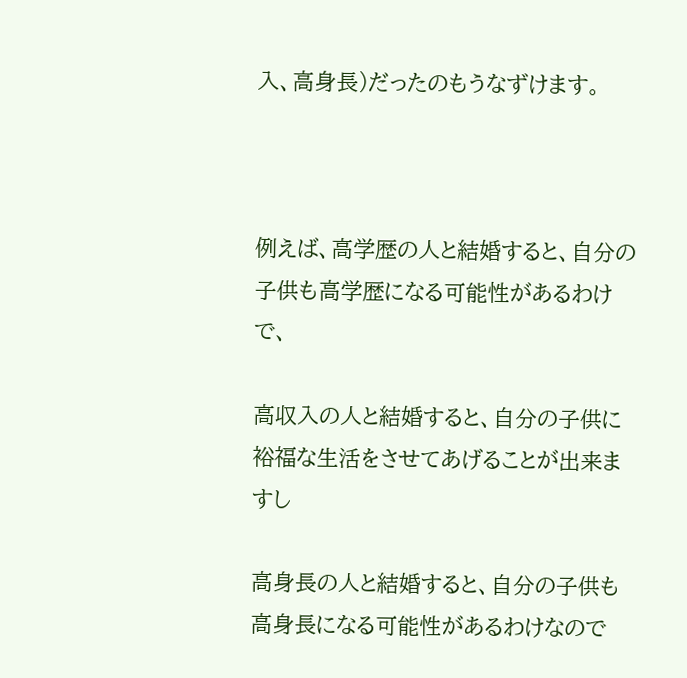入、高身長)だったのもうなずけます。



例えば、高学歴の人と結婚すると、自分の子供も高学歴になる可能性があるわけで、

高収入の人と結婚すると、自分の子供に裕福な生活をさせてあげることが出来ますし

高身長の人と結婚すると、自分の子供も高身長になる可能性があるわけなので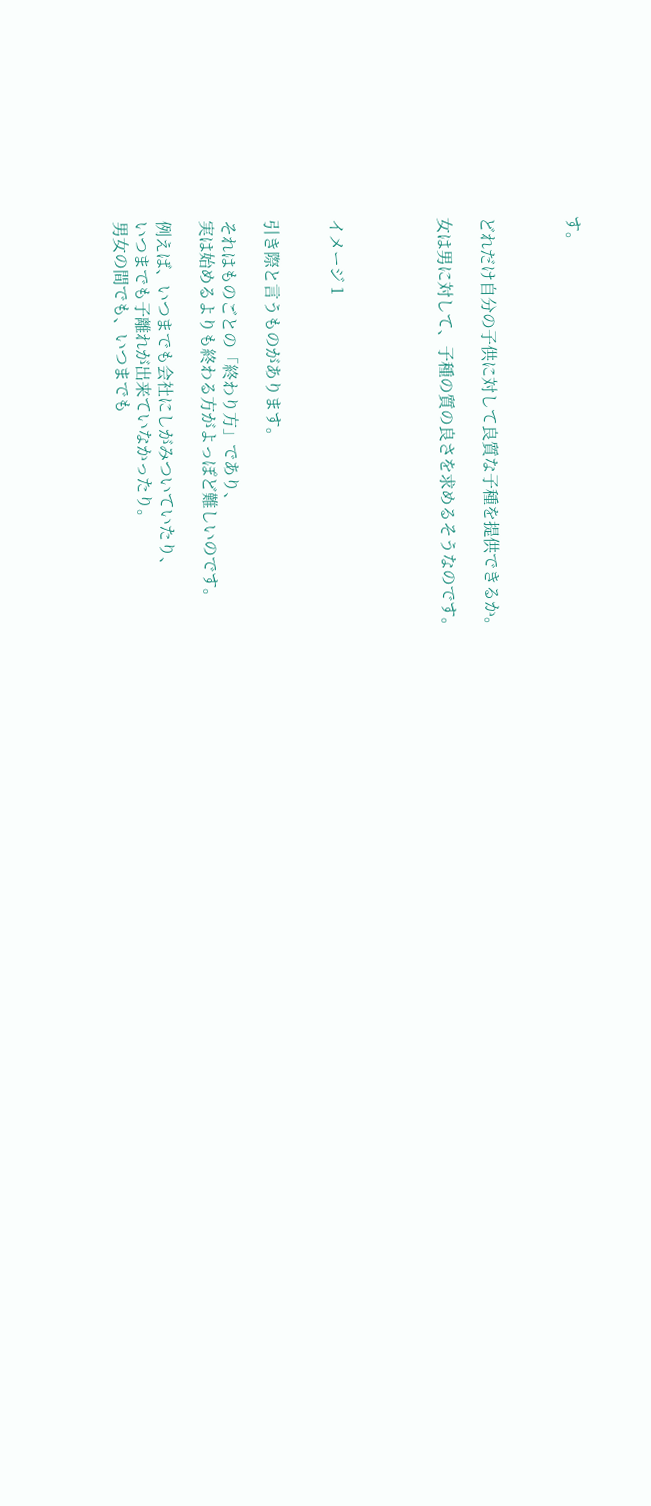す。



どれだけ自分の子供に対して良質な子種を提供できるか。

女は男に対して、子種の質の良さを求めるそうなのです。




イメージ 1


引き際と言うものがあります。

それはものごとの「終わり方」であり、
実は始めるよりも終わる方がよっぽど難しいのです。

例えば、いつまでも会社にしがみついていたり、
いつまでも子離れが出来ていなかったり。
男女の間でも、いつまでも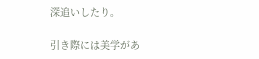深追いしたり。

引き際には美学があ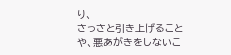り、
さっさと引き上げることや、悪あがきをしないこ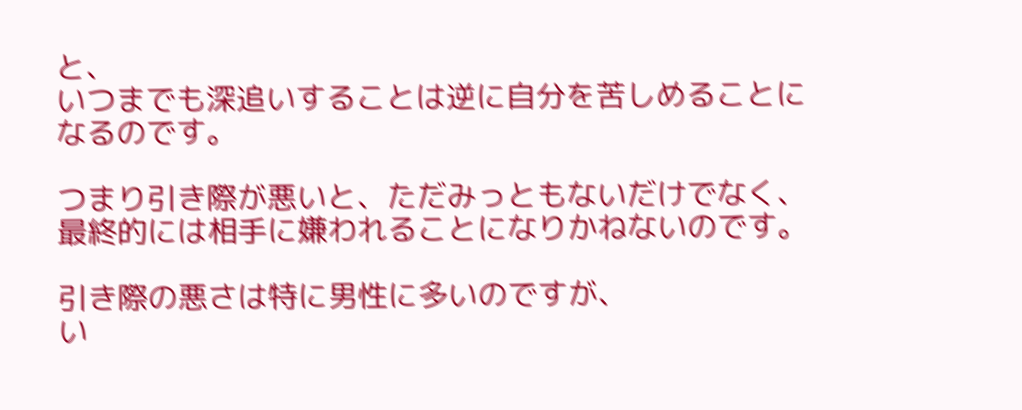と、
いつまでも深追いすることは逆に自分を苦しめることになるのです。

つまり引き際が悪いと、ただみっともないだけでなく、
最終的には相手に嫌われることになりかねないのです。

引き際の悪さは特に男性に多いのですが、
い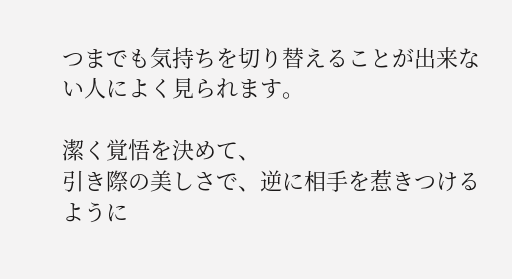つまでも気持ちを切り替えることが出来ない人によく見られます。

潔く覚悟を決めて、
引き際の美しさで、逆に相手を惹きつけるように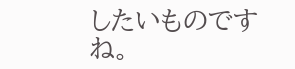したいものですね。